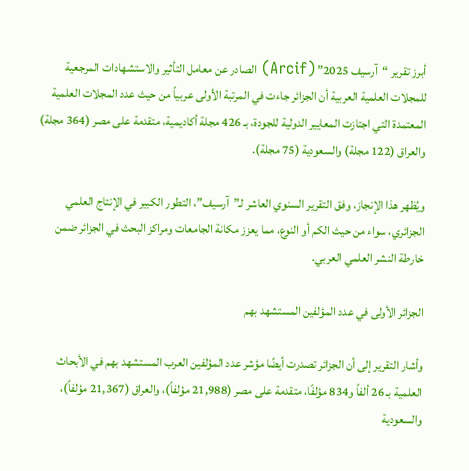أبرز تقرير “آرسيف 2025” (Arcif) الصادر عن معامل التأثير والاستشهادات المرجعية للمجلات العلمية العربية أن الجزائر جاءت في المرتبة الأولى عربياً من حيث عدد المجلات العلمية المعتمدة التي اجتازت المعايير الدولية للجودة، بـ 426 مجلة أكاديمية، متقدمة على مصر (364 مجلة) والعراق (122 مجلة) والسعودية (75 مجلة).

ويُظهر هذا الإنجاز، وفق التقرير السنوي العاشر لـ”آرسيف”، التطور الكبير في الإنتاج العلمي الجزائري، سواء من حيث الكم أو النوع، مما يعزز مكانة الجامعات ومراكز البحث في الجزائر ضمن خارطة النشر العلمي العربي.

الجزائر الأولى في عدد المؤلفين المستشهد بهم

وأشار التقرير إلى أن الجزائر تصدرت أيضًا مؤشر عدد المؤلفين العرب المستشهد بهم في الأبحاث العلمية بـ 26 ألفاً و834 مؤلفًا، متقدمة على مصر (21,988 مؤلفاً)، والعراق (21,367 مؤلفاً)، والسعودية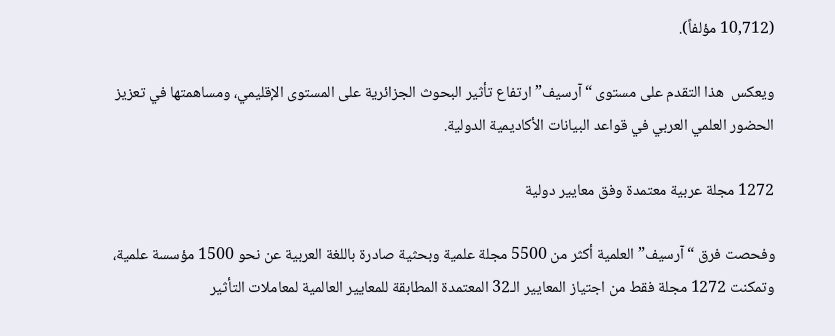(10,712 مؤلفاً).

ويعكس  هذا التقدم على مستوى “آرسيف” ارتفاع تأثير البحوث الجزائرية على المستوى الإقليمي، ومساهمتها في تعزيز الحضور العلمي العربي في قواعد البيانات الأكاديمية الدولية.

1272 مجلة عربية معتمدة وفق معايير دولية

وفحصت فرق “آرسيف” العلمية أكثر من 5500 مجلة علمية وبحثية صادرة باللغة العربية عن نحو 1500 مؤسسة علمية، وتمكنت 1272 مجلة فقط من اجتياز المعايير الـ32 المعتمدة المطابقة للمعايير العالمية لمعاملات التأثير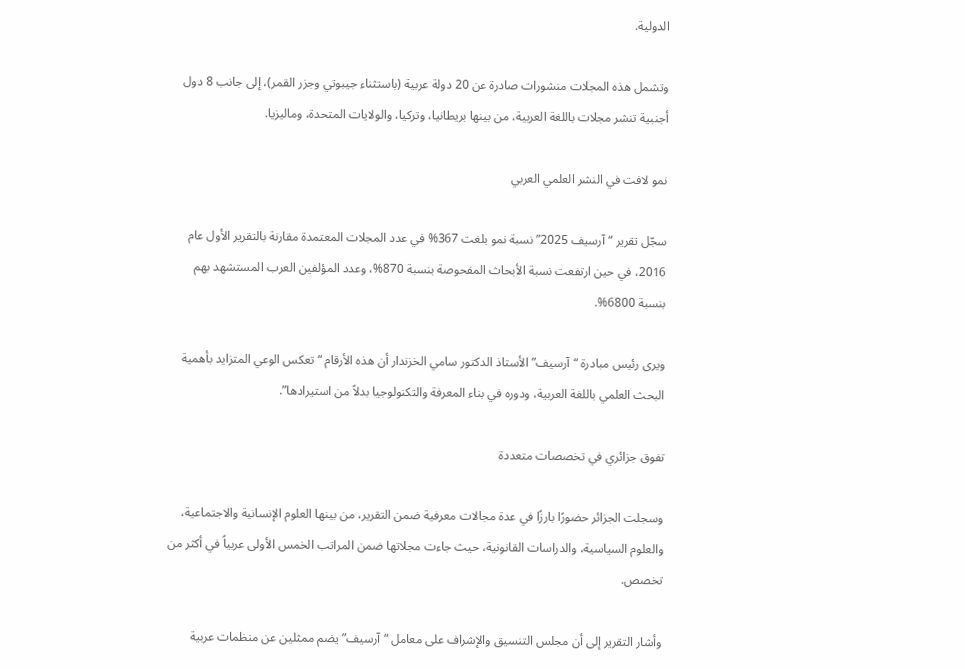الدولية.

وتشمل هذه المجلات منشورات صادرة عن 20 دولة عربية (باستثناء جيبوتي وجزر القمر)، إلى جانب 8 دول أجنبية تنشر مجلات باللغة العربية، من بينها بريطانيا، وتركيا، والولايات المتحدة، وماليزيا.

نمو لافت في النشر العلمي العربي

سجّل تقرير “آرسيف 2025” نسبة نمو بلغت 367% في عدد المجلات المعتمدة مقارنة بالتقرير الأول عام 2016، في حين ارتفعت نسبة الأبحاث المفحوصة بنسبة 870%، وعدد المؤلفين العرب المستشهد بهم بنسبة 6800%.

ويرى رئيس مبادرة “آرسيف” الأستاذ الدكتور سامي الخزندار أن هذه الأرقام “تعكس الوعي المتزايد بأهمية البحث العلمي باللغة العربية، ودوره في بناء المعرفة والتكنولوجيا بدلاً من استيرادها”.

تفوق جزائري في تخصصات متعددة

وسجلت الجزائر حضورًا بارزًا في عدة مجالات معرفية ضمن التقرير، من بينها العلوم الإنسانية والاجتماعية، والعلوم السياسية، والدراسات القانونية، حيث جاءت مجلاتها ضمن المراتب الخمس الأولى عربياً في أكثر من تخصص.

وأشار التقرير إلى أن مجلس التنسيق والإشراف على معامل “آرسيف” يضم ممثلين عن منظمات عربية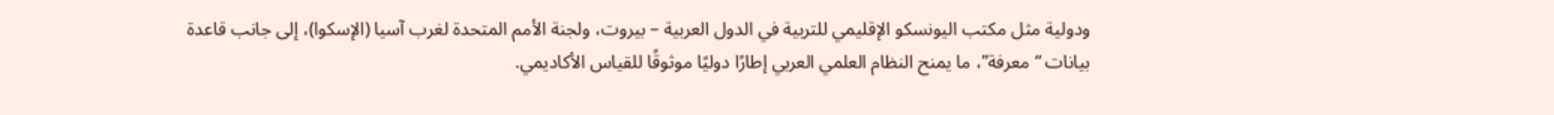ودولية مثل مكتب اليونسكو الإقليمي للتربية في الدول العربية – بيروت، ولجنة الأمم المتحدة لغرب آسيا (الإسكوا)، إلى جانب قاعدة بيانات “معرفة”، ما يمنح النظام العلمي العربي إطارًا دوليًا موثوقًا للقياس الأكاديمي.